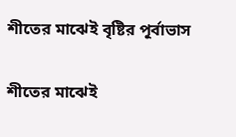শীতের মাঝেই বৃষ্টির পূর্বাভাস

শীতের মাঝেই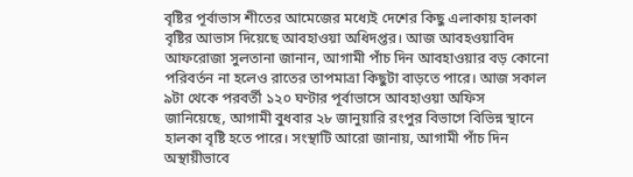বৃষ্টির পূর্বাভাস শীতের আমেজের মধ্যেই দেশের কিছু এলাকায় হালকা বৃষ্টির আভাস দিয়েছে আবহাওয়া অধিদপ্তর। আজ আবহওয়াবিদ আফরোজা সুলতানা জানান, আগামী পাঁচ দিন আবহাওয়ার বড় কোনো পরিবর্তন না হলেও রাতের তাপমাত্রা কিছুটা বাড়তে পারে। আজ সকাল ৯টা থেকে পরবর্তী ১২০ ঘণ্টার পূর্বাভাসে আবহাওয়া অফিস জানিয়েছে, আগামী বুধবার ২৮ জানুয়ারি রংপুর বিভাগে বিভিন্ন স্থানে হালকা বৃষ্টি হতে পারে। সংস্থাটি আরো জানায়, আগামী পাঁচ দিন অস্থায়ীভাবে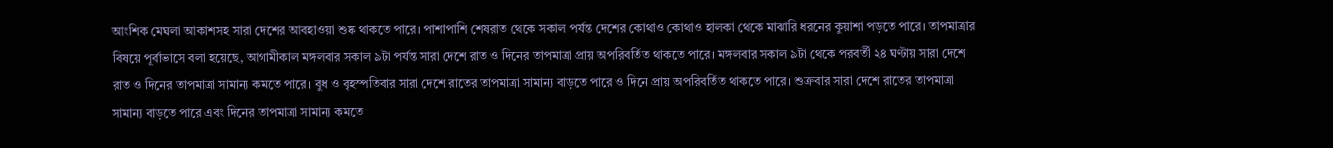আংশিক মেঘলা আকাশসহ সারা দেশের আবহাওয়া শুষ্ক থাকতে পারে। পাশাপাশি শেষরাত থেকে সকাল পর্যন্ত দেশের কোথাও কোথাও হালকা থেকে মাঝারি ধরনের কুয়াশা পড়তে পারে। তাপমাত্রার বিষয়ে পূর্বাভাসে বলা হয়েছে, আগামীকাল মঙ্গলবার সকাল ৯টা পর্যন্ত সারা দেশে রাত ও দিনের তাপমাত্রা প্রায় অপরিবর্তিত থাকতে পারে। মঙ্গলবার সকাল ৯টা থেকে পরবর্তী ২৪ ঘণ্টায় সারা দেশে রাত ও দিনের তাপমাত্রা সামান্য কমতে পারে। বুধ ও বৃহস্পতিবার সারা দেশে রাতের তাপমাত্রা সামান্য বাড়তে পারে ও দিনে প্রায় অপরিবর্তিত থাকতে পারে। শুক্রবার সারা দেশে রাতের তাপমাত্রা সামান্য বাড়তে পারে এবং দিনের তাপমাত্রা সামান্য কমতে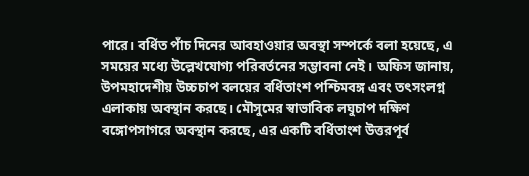পারে। বর্ধিত পাঁচ দিনের আবহাওয়ার অবস্থা সম্পর্কে বলা হয়েছে, এ সময়ের মধ্যে উল্লেখযোগ্য পরিবর্তনের সম্ভাবনা নেই। অফিস জানায়, উপমহাদেশীয় উচ্চচাপ বলয়ের বর্ধিতাংশ পশ্চিমবঙ্গ এবং তৎসংলগ্ন এলাকায় অবস্থান করছে। মৌসুমের স্বাভাবিক লঘুচাপ দক্ষিণ বঙ্গোপসাগরে অবস্থান করছে, এর একটি বর্ধিতাংশ উত্তরপূর্ব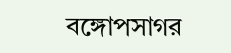বঙ্গোপসাগর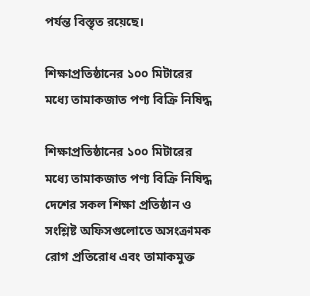পর্যন্ত বিস্তৃত রয়েছে।

শিক্ষাপ্রতিষ্ঠানের ১০০ মিটারের মধ্যে তামাকজাত পণ্য বিক্রি নিষিদ্ধ

শিক্ষাপ্রতিষ্ঠানের ১০০ মিটারের মধ্যে তামাকজাত পণ্য বিক্রি নিষিদ্ধ দেশের সকল শিক্ষা প্রতিষ্ঠান ও সংশ্লিষ্ট অফিসগুলোতে অসংক্রামক রোগ প্রতিরোধ এবং তামাকমুক্ত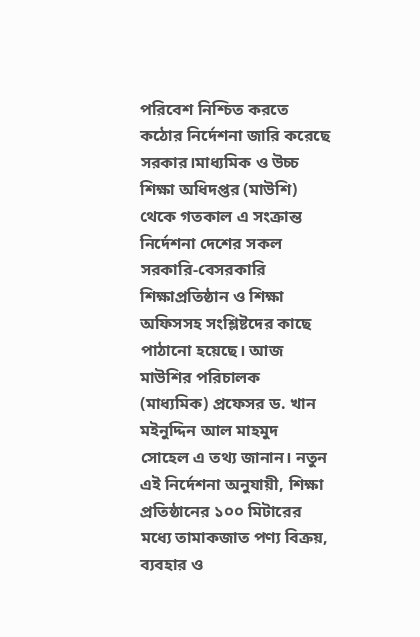পরিবেশ নিশ্চিত করতে কঠোর নির্দেশনা জারি করেছে সরকার।মাধ্যমিক ও উচ্চ শিক্ষা অধিদপ্তর (মাউশি) থেকে গতকাল এ সংক্রান্ত নির্দেশনা দেশের সকল সরকারি-বেসরকারি শিক্ষাপ্রতিষ্ঠান ও শিক্ষা অফিসসহ সংশ্লিষ্টদের কাছে পাঠানো হয়েছে। আজ মাউশির পরিচালক (মাধ্যমিক) প্রফেসর ড. খান মইনুদ্দিন আল মাহমুদ সোহেল এ তথ্য জানান। নতুন এই নির্দেশনা অনুযায়ী, শিক্ষা প্রতিষ্ঠানের ১০০ মিটারের মধ্যে তামাকজাত পণ্য বিক্রয়, ব্যবহার ও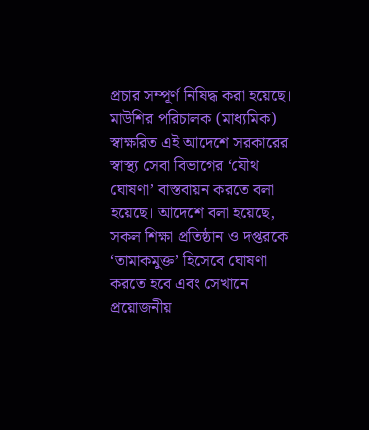প্রচার সম্পূর্ণ নিষিদ্ধ করা হয়েছে। মাউশির পরিচালক (মাধ্যমিক) স্বাক্ষরিত এই আদেশে সরকারের স্বাস্থ্য সেবা বিভাগের ‘যৌথ ঘোষণা’ বাস্তবায়ন করতে বলা হয়েছে। আদেশে বলা হয়েছে, সকল শিক্ষা প্রতিষ্ঠান ও দপ্তরকে ‘তামাকমুক্ত’ হিসেবে ঘোষণা করতে হবে এবং সেখানে প্রয়োজনীয়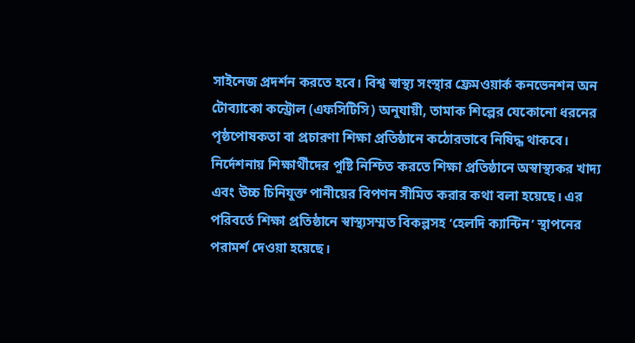সাইনেজ প্রদর্শন করতে হবে। বিশ্ব স্বাস্থ্য সংস্থার ফ্রেমওয়ার্ক কনভেনশন অন টোব্যাকো কন্ট্রোল (এফসিটিসি) অনুযায়ী, তামাক শিল্পের যেকোনো ধরনের পৃষ্ঠপোষকতা বা প্রচারণা শিক্ষা প্রতিষ্ঠানে কঠোরভাবে নিষিদ্ধ থাকবে। নির্দেশনায় শিক্ষার্থীদের পুষ্টি নিশ্চিত করতে শিক্ষা প্রতিষ্ঠানে অস্বাস্থ্যকর খাদ্য এবং উচ্চ চিনিযুক্ত পানীয়ের বিপণন সীমিত করার কথা বলা হয়েছে। এর পরিবর্তে শিক্ষা প্রতিষ্ঠানে স্বাস্থ্যসম্মত বিকল্পসহ ‘হেলদি ক্যান্টিন’ স্থাপনের পরামর্শ দেওয়া হয়েছে।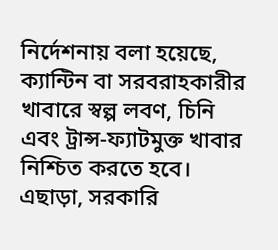নির্দেশনায় বলা হয়েছে, ক্যান্টিন বা সরবরাহকারীর খাবারে স্বল্প লবণ, চিনি এবং ট্রান্স-ফ্যাটমুক্ত খাবার নিশ্চিত করতে হবে। এছাড়া, সরকারি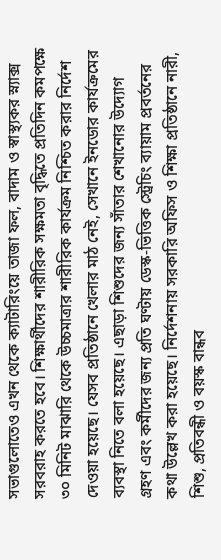সভাগুলোতেও এখন থেকে ক্যাটারিংয়ে তাজা ফল, বাদাম ও স্বাস্থ্যকর স্ন্যাক্স সরবরাহ করতে হবে। শিক্ষার্থীদের শারীরিক সক্ষমতা বৃদ্ধিতে প্রতিদিন কমপক্ষে ৩০ মিনিট মাঝারি থেকে উচ্চমাত্রার শারীরিক কার্যক্রম নিশ্চিত করার নির্দেশ দেওয়া হয়েছে। যেসব প্রতিষ্ঠানে খেলার মাঠ নেই, সেখানে ইনডোর কার্যক্রমের ব্যবস্থা নিতে বলা হয়েছে। এছাড়া শিশুদের জন্য সাঁতার শেখানোর উদ্যোগ গ্রহণ এবং কর্মীদের জন্য প্রতি ঘণ্টায় ডেস্ক-ভিত্তিক স্ট্রেচিং ব্যায়াম প্রবর্তনের কথা উল্লেখ করা হয়েছে। নির্দেশনায় সরকারি অফিস ও শিক্ষা প্রতিষ্ঠানে নারী, শিশু, প্রতিবন্ধী ও বয়স্ক বান্ধব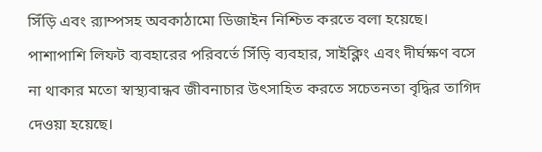সিঁড়ি এবং র‌্যাম্পসহ অবকাঠামো ডিজাইন নিশ্চিত করতে বলা হয়েছে। পাশাপাশি লিফট ব্যবহারের পরিবর্তে সিঁড়ি ব্যবহার, সাইক্লিং এবং দীর্ঘক্ষণ বসে না থাকার মতো স্বাস্থ্যবান্ধব জীবনাচার উৎসাহিত করতে সচেতনতা বৃদ্ধির তাগিদ দেওয়া হয়েছে।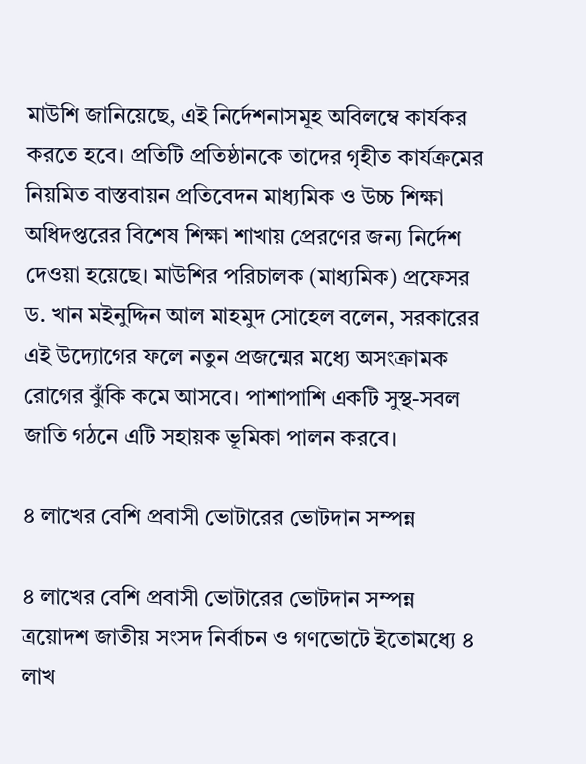মাউশি জানিয়েছে, এই নির্দেশনাসমূহ অবিলম্বে কার্যকর করতে হবে। প্রতিটি প্রতিষ্ঠানকে তাদের গৃহীত কার্যক্রমের নিয়মিত বাস্তবায়ন প্রতিবেদন মাধ্যমিক ও উচ্চ শিক্ষা অধিদপ্তরের বিশেষ শিক্ষা শাখায় প্রেরণের জন্য নির্দেশ দেওয়া হয়েছে। মাউশির পরিচালক (মাধ্যমিক) প্রফেসর ড. খান মইনুদ্দিন আল মাহমুদ সোহেল বলেন, সরকারের এই উদ্যোগের ফলে নতুন প্রজন্মের মধ্যে অসংক্রামক রোগের ঝুঁকি কমে আসবে। পাশাপাশি একটি সুস্থ-সবল জাতি গঠনে এটি সহায়ক ভূমিকা পালন করবে।

৪ লাখের বেশি প্রবাসী ভোটারের ভোটদান সম্পন্ন

৪ লাখের বেশি প্রবাসী ভোটারের ভোটদান সম্পন্ন ত্রয়োদশ জাতীয় সংসদ নির্বাচন ও গণভোটে ইতোমধ্যে ৪ লাখ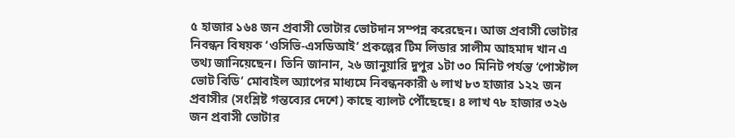৫ হাজার ১৬৪ জন প্রবাসী ভোটার ভোটদান সম্পন্ন করেছেন। আজ প্রবাসী ভোটার নিবন্ধন বিষয়ক ‘ওসিভি-এসডিআই’ প্রকল্পের টিম লিডার সালীম আহমাদ খান এ তথ্য জানিয়েছেন। তিনি জানান, ২৬ জানুয়ারি দুপুর ১টা ৩০ মিনিট পর্যন্ত ‘পোস্টাল ভোট বিডি’ মোবাইল অ্যাপের মাধ্যমে নিবন্ধনকারী ৬ লাখ ৮৩ হাজার ১২২ জন প্রবাসীর (সংশ্লিষ্ট গন্তব্যের দেশে) কাছে ব্যালট পৌঁছেছে। ৪ লাখ ৭৮ হাজার ৩২৬ জন প্রবাসী ভোটার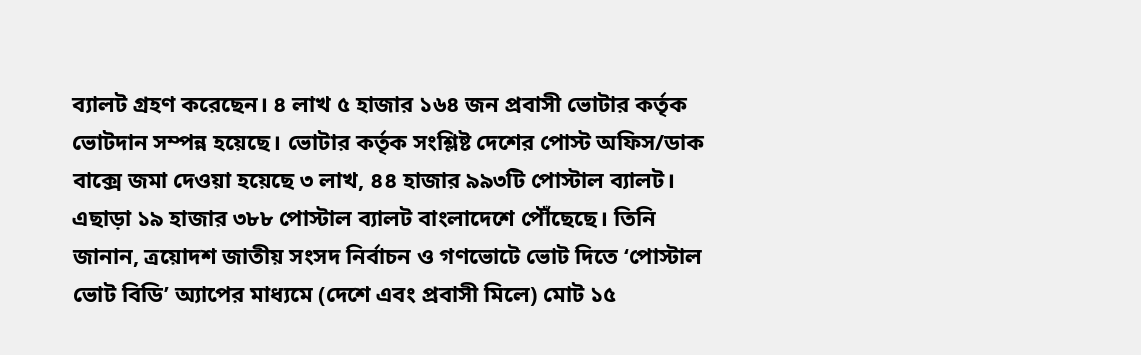ব্যালট গ্রহণ করেছেন। ৪ লাখ ৫ হাজার ১৬৪ জন প্রবাসী ভোটার কর্তৃক ভোটদান সম্পন্ন হয়েছে। ভোটার কর্তৃক সংশ্লিষ্ট দেশের পোস্ট অফিস/ডাক বাক্সে জমা দেওয়া হয়েছে ৩ লাখ, ৪৪ হাজার ৯৯৩টি পোস্টাল ব্যালট। এছাড়া ১৯ হাজার ৩৮৮ পোস্টাল ব্যালট বাংলাদেশে পৌঁছেছে। তিনি জানান, ত্রয়োদশ জাতীয় সংসদ নির্বাচন ও গণভোটে ভোট দিতে ‘পোস্টাল ভোট বিডি’ অ্যাপের মাধ্যমে (দেশে এবং প্রবাসী মিলে) মোট ১৫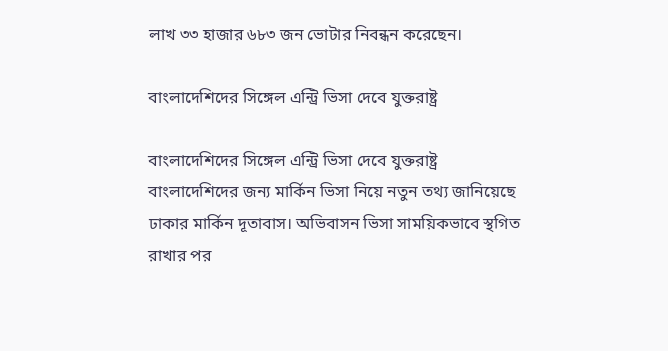লাখ ৩৩ হাজার ৬৮৩ জন ভোটার নিবন্ধন করেছেন।

বাংলাদেশিদের সিঙ্গেল এন্ট্রি ভিসা দেবে যুক্তরাষ্ট্র

বাংলাদেশিদের সিঙ্গেল এন্ট্রি ভিসা দেবে যুক্তরাষ্ট্র বাংলাদেশিদের জন্য মার্কিন ভিসা নিয়ে নতুন তথ্য জানিয়েছে ঢাকার মার্কিন দূতাবাস। অভিবাসন ভিসা সাময়িকভাবে স্থগিত রাখার পর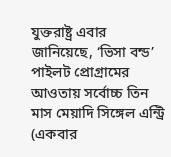যুক্তরাষ্ট্র এবার জানিয়েছে, ‘ভিসা বন্ড’ পাইলট প্রোগ্রামের আওতায় সর্বোচ্চ তিন মাস মেয়াদি সিঙ্গেল এন্ট্রি (একবার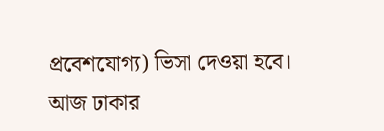প্রবেশযোগ্য) ভিসা দেওয়া হবে। আজ ঢাকার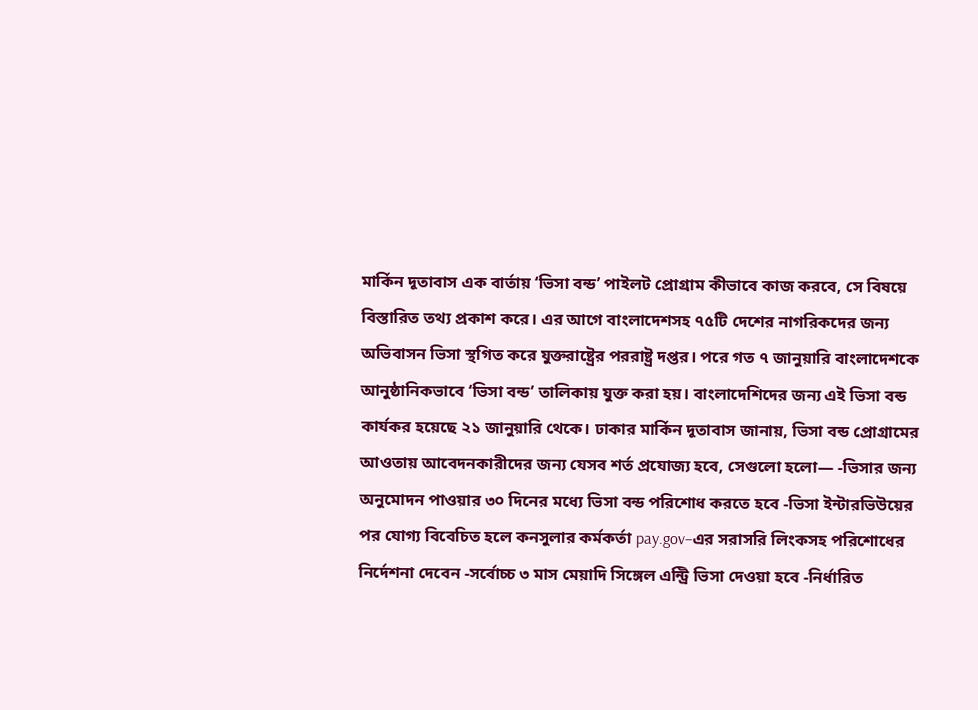মার্কিন দূতাবাস এক বার্তায় ‘ভিসা বন্ড’ পাইলট প্রোগ্রাম কীভাবে কাজ করবে, সে বিষয়ে বিস্তারিত তথ্য প্রকাশ করে। এর আগে বাংলাদেশসহ ৭৫টি দেশের নাগরিকদের জন্য অভিবাসন ভিসা স্থগিত করে যুক্তরাষ্ট্রের পররাষ্ট্র দপ্তর। পরে গত ৭ জানুয়ারি বাংলাদেশকে আনুষ্ঠানিকভাবে ‘ভিসা বন্ড’ তালিকায় যুক্ত করা হয়। বাংলাদেশিদের জন্য এই ভিসা বন্ড কার্যকর হয়েছে ২১ জানুয়ারি থেকে। ঢাকার মার্কিন দূতাবাস জানায়, ভিসা বন্ড প্রোগ্রামের আওতায় আবেদনকারীদের জন্য যেসব শর্ত প্রযোজ্য হবে, সেগুলো হলো— -ভিসার জন্য অনুমোদন পাওয়ার ৩০ দিনের মধ্যে ভিসা বন্ড পরিশোধ করতে হবে -ভিসা ইন্টারভিউয়ের পর যোগ্য বিবেচিত হলে কনসুলার কর্মকর্তা pay.gov–এর সরাসরি লিংকসহ পরিশোধের নির্দেশনা দেবেন -সর্বোচ্চ ৩ মাস মেয়াদি সিঙ্গেল এন্ট্রি ভিসা দেওয়া হবে -নির্ধারিত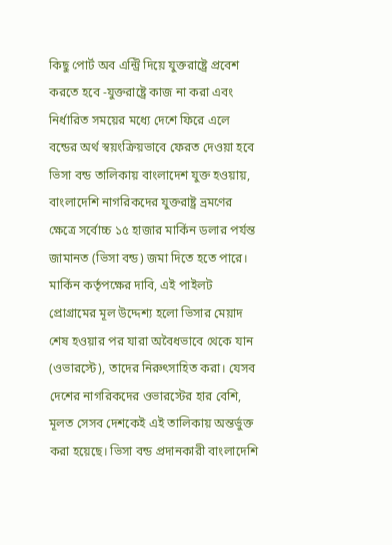কিছু পোর্ট অব এন্ট্রি দিয়ে যুক্তরাষ্ট্রে প্রবেশ করতে হবে -যুক্তরাষ্ট্রে কাজ না করা এবং নির্ধারিত সময়ের মধ্যে দেশে ফিরে এলে বন্ডের অর্থ স্বয়ংক্রিয়ভাবে ফেরত দেওয়া হবে ভিসা বন্ড তালিকায় বাংলাদেশ যুক্ত হওয়ায়, বাংলাদেশি নাগরিকদের যুক্তরাষ্ট্র ভ্রমণের ক্ষেত্রে সর্বোচ্চ ১৫ হাজার মার্কিন ডলার পর্যন্ত জামানত (ভিসা বন্ড) জমা দিতে হতে পারে। মার্কিন কর্তৃপক্ষের দাবি, এই পাইলট প্রোগ্রামের মূল উদ্দেশ্য হলো ভিসার মেয়াদ শেষ হওয়ার পর যারা অবৈধভাবে থেকে যান (ওভারস্টে), তাদের নিরুৎসাহিত করা। যেসব দেশের নাগরিকদের ওভারস্টের হার বেশি, মূলত সেসব দেশকেই এই তালিকায় অন্তর্ভুক্ত করা হয়েছে। ভিসা বন্ড প্রদানকারী বাংলাদেশি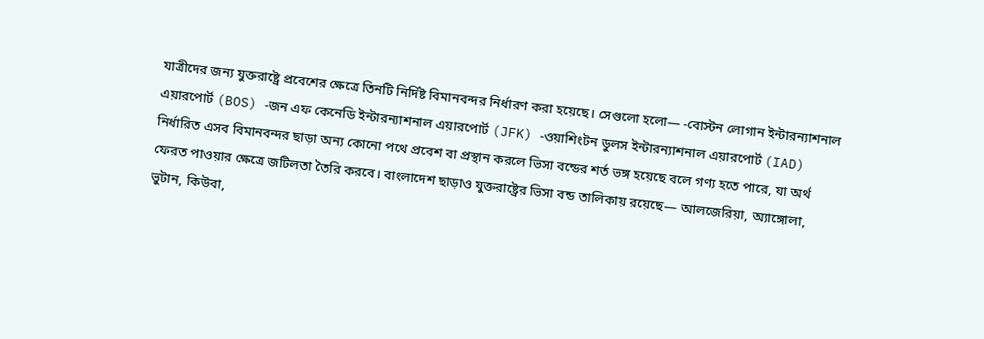যাত্রীদের জন্য যুক্তরাষ্ট্রে প্রবেশের ক্ষেত্রে তিনটি নির্দিষ্ট বিমানবন্দর নির্ধারণ করা হয়েছে। সেগুলো হলো— -বোস্টন লোগান ইন্টারন্যাশনাল এয়ারপোর্ট (BOS) -জন এফ কেনেডি ইন্টারন্যাশনাল এয়ারপোর্ট (JFK) -ওয়াশিংটন ডুলস ইন্টারন্যাশনাল এয়ারপোর্ট (IAD) নির্ধারিত এসব বিমানবন্দর ছাড়া অন্য কোনো পথে প্রবেশ বা প্রস্থান করলে ভিসা বন্ডের শর্ত ভঙ্গ হয়েছে বলে গণ্য হতে পারে, যা অর্থ ফেরত পাওয়ার ক্ষেত্রে জটিলতা তৈরি করবে। বাংলাদেশ ছাড়াও যুক্তরাষ্ট্রের ভিসা বন্ড তালিকায় রয়েছে— আলজেরিয়া, অ্যাঙ্গোলা, ভুটান, কিউবা,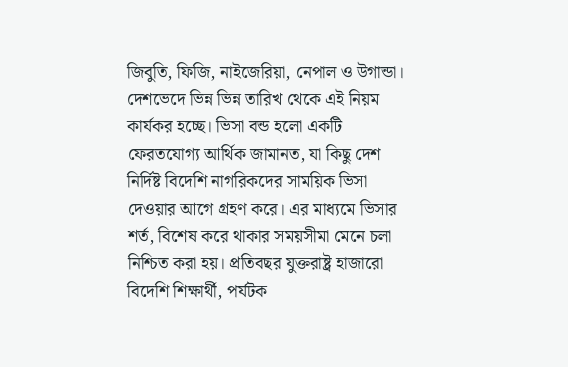জিবুতি, ফিজি, নাইজেরিয়া, নেপাল ও উগান্ডা। দেশভেদে ভিন্ন ভিন্ন তারিখ থেকে এই নিয়ম কার্যকর হচ্ছে। ভিসা বন্ড হলো একটি ফেরতযোগ্য আর্থিক জামানত, যা কিছু দেশ নির্দিষ্ট বিদেশি নাগরিকদের সাময়িক ভিসা দেওয়ার আগে গ্রহণ করে। এর মাধ্যমে ভিসার শর্ত, বিশেষ করে থাকার সময়সীমা মেনে চলা নিশ্চিত করা হয়। প্রতিবছর যুক্তরাষ্ট্র হাজারো বিদেশি শিক্ষার্থী, পর্যটক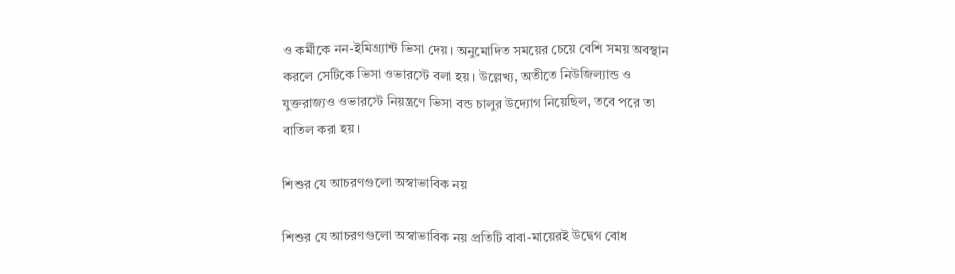ও কর্মীকে নন-ইমিগ্র্যান্ট ভিসা দেয়। অনুমোদিত সময়ের চেয়ে বেশি সময় অবস্থান করলে সেটিকে ভিসা ওভারস্টে বলা হয়। উল্লেখ্য, অতীতে নিউজিল্যান্ড ও যুক্তরাজ্যও ওভারস্টে নিয়ন্ত্রণে ভিসা বন্ড চালুর উদ্যোগ নিয়েছিল, তবে পরে তা বাতিল করা হয়।

শিশুর যে আচরণগুলো অস্বাভাবিক নয়

শিশুর যে আচরণগুলো অস্বাভাবিক নয় প্রতিটি বাবা-মায়েরই উদ্বেগ বোধ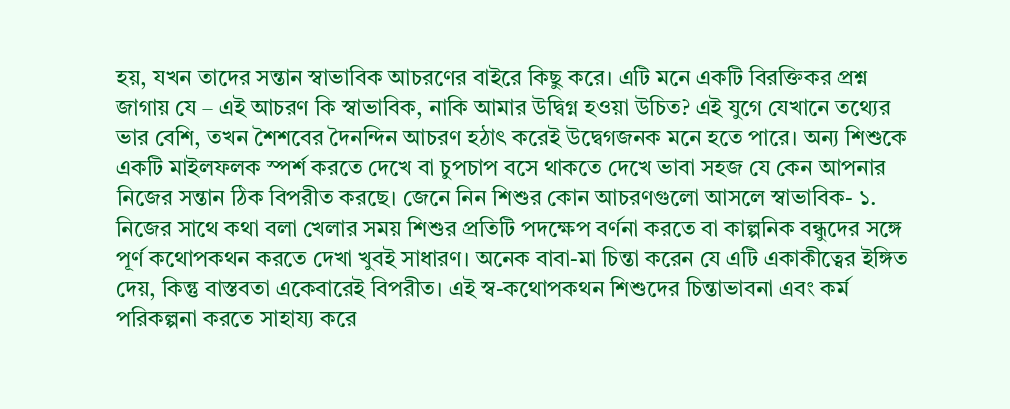হয়, যখন তাদের সন্তান স্বাভাবিক আচরণের বাইরে কিছু করে। এটি মনে একটি বিরক্তিকর প্রশ্ন জাগায় যে – এই আচরণ কি স্বাভাবিক, নাকি আমার উদ্বিগ্ন হওয়া উচিত? এই যুগে যেখানে তথ্যের ভার বেশি, তখন শৈশবের দৈনন্দিন আচরণ হঠাৎ করেই উদ্বেগজনক মনে হতে পারে। অন্য শিশুকে একটি মাইলফলক স্পর্শ করতে দেখে বা চুপচাপ বসে থাকতে দেখে ভাবা সহজ যে কেন আপনার নিজের সন্তান ঠিক বিপরীত করছে। জেনে নিন শিশুর কোন আচরণগুলো আসলে স্বাভাবিক- ১. নিজের সাথে কথা বলা খেলার সময় শিশুর প্রতিটি পদক্ষেপ বর্ণনা করতে বা কাল্পনিক বন্ধুদের সঙ্গে পূর্ণ কথোপকথন করতে দেখা খুবই সাধারণ। অনেক বাবা-মা চিন্তা করেন যে এটি একাকীত্বের ইঙ্গিত দেয়, কিন্তু বাস্তবতা একেবারেই বিপরীত। এই স্ব-কথোপকথন শিশুদের চিন্তাভাবনা এবং কর্ম পরিকল্পনা করতে সাহায্য করে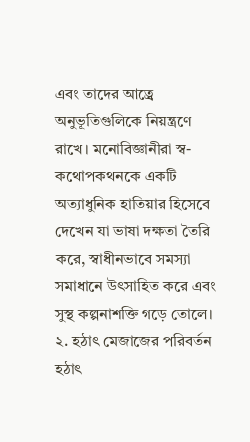এবং তাদের আত্ব্রে অনুভূতিগুলিকে নিয়ন্ত্রণে রাখে। মনোবিজ্ঞানীরা স্ব-কথোপকথনকে একটি অত্যাধুনিক হাতিয়ার হিসেবে দেখেন যা ভাষা দক্ষতা তৈরি করে, স্বাধীনভাবে সমস্যা সমাধানে উৎসাহিত করে এবং সুস্থ কল্পনাশক্তি গড়ে তোলে। ২. হঠাৎ মেজাজের পরিবর্তন হঠাৎ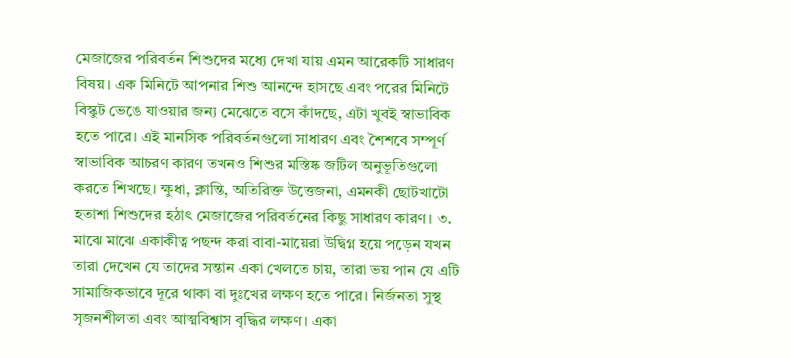মেজাজের পরিবর্তন শিশুদের মধ্যে দেখা যায় এমন আরেকটি সাধারণ বিষয়। এক মিনিটে আপনার শিশু আনন্দে হাসছে এবং পরের মিনিটে বিস্কুট ভেঙে যাওয়ার জন্য মেঝেতে বসে কাঁদছে, এটা খুবই স্বাভাবিক হতে পারে। এই মানসিক পরিবর্তনগুলো সাধারণ এবং শৈশবে সম্পূর্ণ স্বাভাবিক আচরণ কারণ তখনও শিশুর মস্তিষ্ক জটিল অনুভূতিগুলো করতে শিখছে। ক্ষুধা, ক্লান্তি, অতিরিক্ত উত্তেজনা, এমনকী ছোটখাটো হতাশা শিশুদের হঠাৎ মেজাজের পরিবর্তনের কিছু সাধারণ কারণ। ৩. মাঝে মাঝে একাকীত্ব পছন্দ করা বাবা-মায়েরা উদ্বিগ্ন হয়ে পড়েন যখন তারা দেখেন যে তাদের সন্তান একা খেলতে চায়, তারা ভয় পান যে এটি সামাজিকভাবে দূরে থাকা বা দুঃখের লক্ষণ হতে পারে। নির্জনতা সুস্থ সৃজনশীলতা এবং আত্মবিশ্বাস বৃদ্ধির লক্ষণ। একা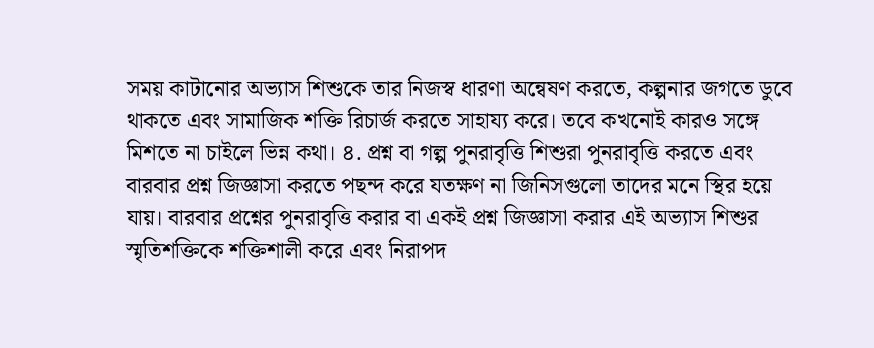সময় কাটানোর অভ্যাস শিশুকে তার নিজস্ব ধারণা অন্বেষণ করতে, কল্পনার জগতে ডুবে থাকতে এবং সামাজিক শক্তি রিচার্জ করতে সাহায্য করে। তবে কখনোই কারও সঙ্গে মিশতে না চাইলে ভিন্ন কথা। ৪. প্রশ্ন বা গল্প পুনরাবৃত্তি শিশুরা পুনরাবৃত্তি করতে এবং বারবার প্রশ্ন জিজ্ঞাসা করতে পছন্দ করে যতক্ষণ না জিনিসগুলো তাদের মনে স্থির হয়ে যায়। বারবার প্রশ্নের পুনরাবৃত্তি করার বা একই প্রশ্ন জিজ্ঞাসা করার এই অভ্যাস শিশুর স্মৃতিশক্তিকে শক্তিশালী করে এবং নিরাপদ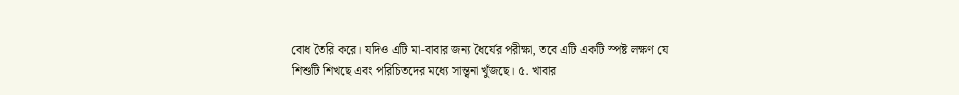বোধ তৈরি করে। যদিও এটি মা-বাবার জন্য ধৈর্যের পরীক্ষা, তবে এটি একটি স্পষ্ট লক্ষণ যে শিশুটি শিখছে এবং পরিচিতদের মধ্যে সান্ত্বনা খুঁজছে। ৫. খাবার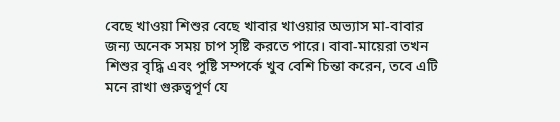বেছে খাওয়া শিশুর বেছে খাবার খাওয়ার অভ্যাস মা-বাবার জন্য অনেক সময় চাপ সৃষ্টি করতে পারে। বাবা-মায়েরা তখন শিশুর বৃদ্ধি এবং পুষ্টি সম্পর্কে খুব বেশি চিন্তা করেন, তবে এটি মনে রাখা গুরুত্বপূর্ণ যে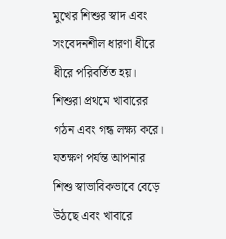মুখের শিশুর স্বাদ এবং সংবেদনশীল ধারণা ধীরে ধীরে পরিবর্তিত হয়। শিশুরা প্রথমে খাবারের গঠন এবং গন্ধ লক্ষ্য করে। যতক্ষণ পর্যন্ত আপনার শিশু স্বাভাবিকভাবে বেড়ে উঠছে এবং খাবারে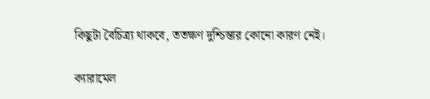কিছুটা বৈচিত্র্য থাকবে, ততক্ষণ দুশ্চিন্তার কোনো কারণ নেই।

ক্যারামেল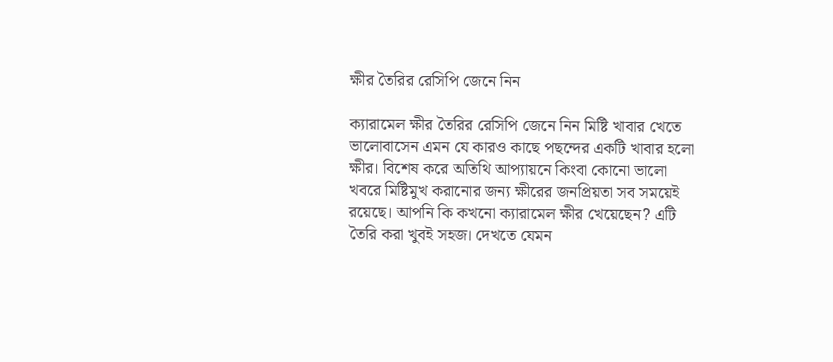ক্ষীর তৈরির রেসিপি জেনে নিন

ক্যারামেল ক্ষীর তৈরির রেসিপি জেনে নিন মিষ্টি খাবার খেতে ভালোবাসেন এমন যে কারও কাছে পছন্দের একটি খাবার হলো ক্ষীর। বিশেষ করে অতিথি আপ্যায়নে কিংবা কোনো ভালো খবরে মিষ্টিমুখ করানোর জন্য ক্ষীরের জনপ্রিয়তা সব সময়েই রয়েছে। আপনি কি কখনো ক্যারামেল ক্ষীর খেয়েছেন? এটি তৈরি করা খুবই সহজ। দেখতে যেমন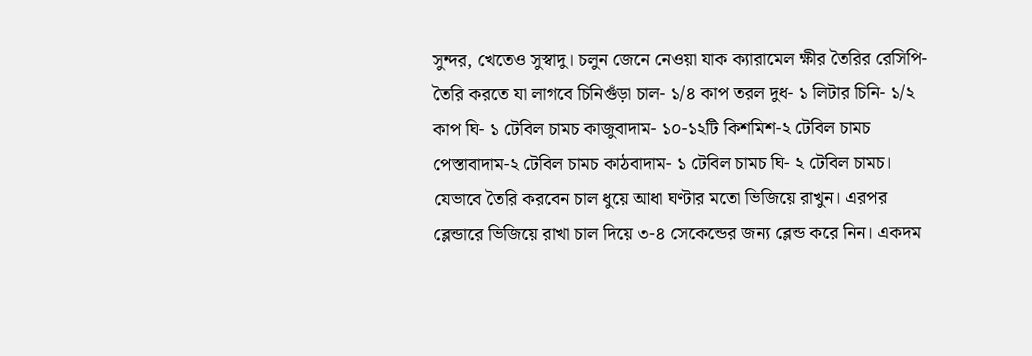সুন্দর, খেতেও সুস্বাদু। চলুন জেনে নেওয়া যাক ক্যারামেল ক্ষীর তৈরির রেসিপি- তৈরি করতে যা লাগবে চিনিগুঁড়া চাল- ১/৪ কাপ তরল দুধ- ১ লিটার চিনি- ১/২ কাপ ঘি- ১ টেবিল চামচ কাজুবাদাম- ১০-১২টি কিশমিশ-২ টেবিল চামচ পেস্তাবাদাম-২ টেবিল চামচ কাঠবাদাম- ১ টেবিল চামচ ঘি- ২ টেবিল চামচ। যেভাবে তৈরি করবেন চাল ধুয়ে আধা ঘণ্টার মতো ভিজিয়ে রাখুন। এরপর ব্লেন্ডারে ভিজিয়ে রাখা চাল দিয়ে ৩-৪ সেকেন্ডের জন্য ব্লেন্ড করে নিন। একদম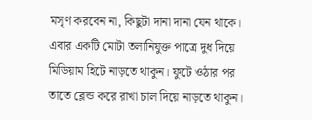মসৃণ করবেন না, কিছুটা দানা দানা যেন থাকে। এবার একটি মোটা তলানিযুক্ত পাত্রে দুধ দিয়ে মিডিয়াম হিটে নাড়তে থাকুন। ফুটে ওঠার পর তাতে ব্লেন্ড করে রাখা চাল দিয়ে নাড়তে থাকুন।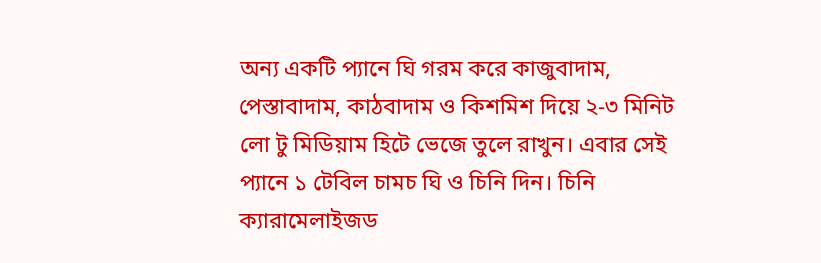অন্য একটি প্যানে ঘি গরম করে কাজুবাদাম, পেস্তাবাদাম, কাঠবাদাম ও কিশমিশ দিয়ে ২-৩ মিনিট লো টু মিডিয়াম হিটে ভেজে তুলে রাখুন। এবার সেই প্যানে ১ টেবিল চামচ ঘি ও চিনি দিন। চিনি ক্যারামেলাইজড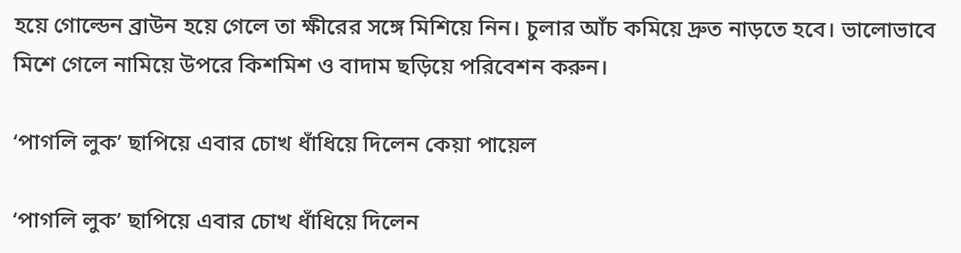হয়ে গোল্ডেন ব্রাউন হয়ে গেলে তা ক্ষীরের সঙ্গে মিশিয়ে নিন। চুলার আঁচ কমিয়ে দ্রুত নাড়তে হবে। ভালোভাবে মিশে গেলে নামিয়ে উপরে কিশমিশ ও বাদাম ছড়িয়ে পরিবেশন করুন।

‘পাগলি লুক’ ছাপিয়ে এবার চোখ ধাঁধিয়ে দিলেন কেয়া পায়েল

‘পাগলি লুক’ ছাপিয়ে এবার চোখ ধাঁধিয়ে দিলেন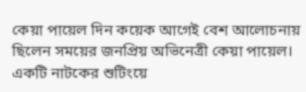কেয়া পায়েল দিন কয়েক আগেই বেশ আলোচনায় ছিলেন সময়ের জনপ্রিয় অভিনেত্রী কেয়া পায়েল। একটি নাটকের শুটিংয়ে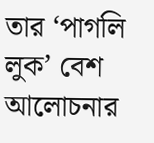তার ‘পাগলি লুক’ বেশ আলোচনার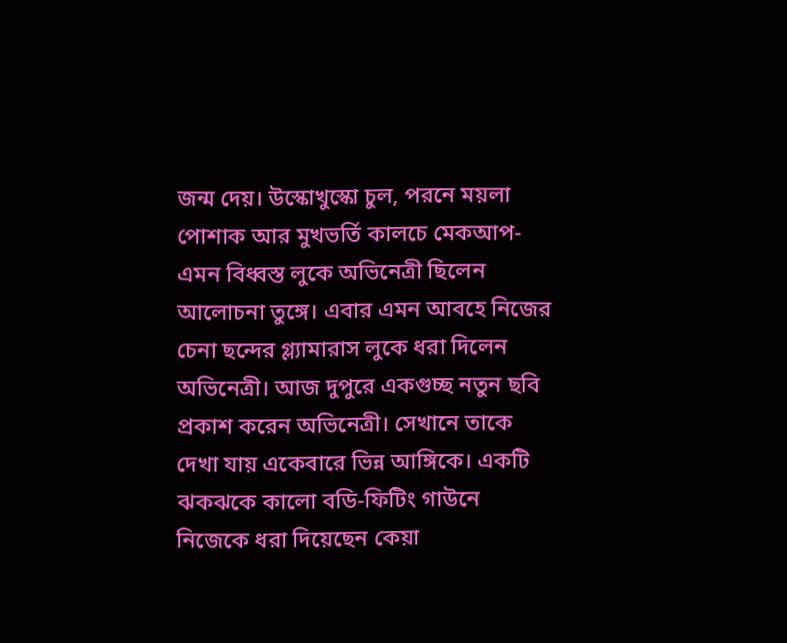জন্ম দেয়। উস্কোখুস্কো চুল, পরনে ময়লা পোশাক আর মুখভর্তি কালচে মেকআপ- এমন বিধ্বস্ত লুকে অভিনেত্রী ছিলেন আলোচনা তুঙ্গে। এবার এমন আবহে নিজের চেনা ছন্দের গ্ল্যামারাস লুকে ধরা দিলেন অভিনেত্রী। আজ দুপুরে একগুচ্ছ নতুন ছবি প্রকাশ করেন অভিনেত্রী। সেখানে তাকে দেখা যায় একেবারে ভিন্ন আঙ্গিকে। একটি ঝকঝকে কালো বডি-ফিটিং গাউনে নিজেকে ধরা দিয়েছেন কেয়া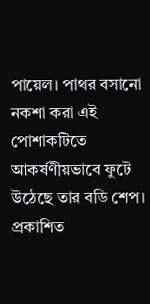পায়েল। পাথর বসানো নকশা করা এই পোশাকটিতে আকর্ষণীয়ভাবে ফুটে উঠেছে তার বডি শেপ। প্রকাশিত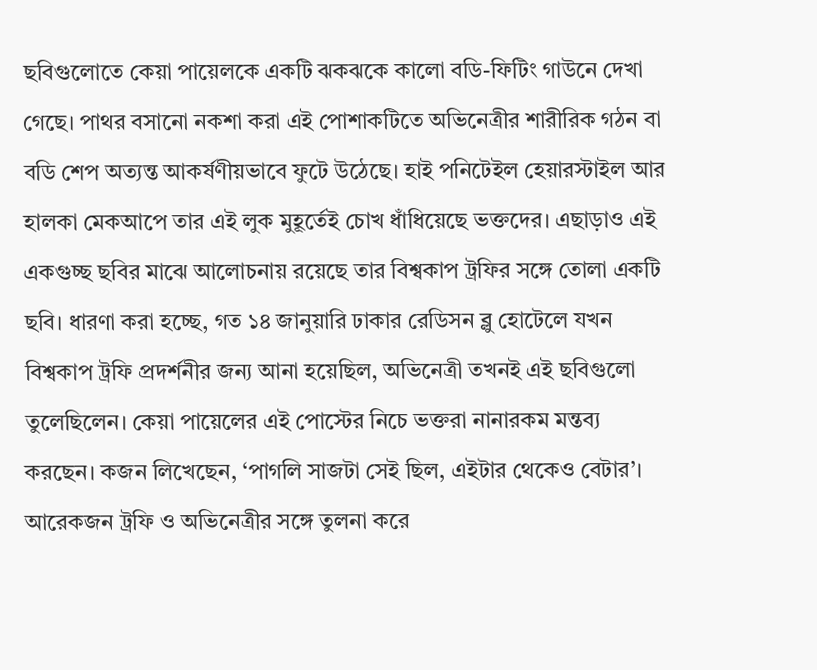ছবিগুলোতে কেয়া পায়েলকে একটি ঝকঝকে কালো বডি-ফিটিং গাউনে দেখা গেছে। পাথর বসানো নকশা করা এই পোশাকটিতে অভিনেত্রীর শারীরিক গঠন বা বডি শেপ অত্যন্ত আকর্ষণীয়ভাবে ফুটে উঠেছে। হাই পনিটেইল হেয়ারস্টাইল আর হালকা মেকআপে তার এই লুক মুহূর্তেই চোখ ধাঁধিয়েছে ভক্তদের। এছাড়াও এই একগুচ্ছ ছবির মাঝে আলোচনায় রয়েছে তার বিশ্বকাপ ট্রফির সঙ্গে তোলা একটি ছবি। ধারণা করা হচ্ছে, গত ১৪ জানুয়ারি ঢাকার রেডিসন ব্লু হোটেলে যখন বিশ্বকাপ ট্রফি প্রদর্শনীর জন্য আনা হয়েছিল, অভিনেত্রী তখনই এই ছবিগুলো তুলেছিলেন। কেয়া পায়েলের এই পোস্টের নিচে ভক্তরা নানারকম মন্তব্য করছেন। কজন লিখেছেন, ‘পাগলি সাজটা সেই ছিল, এইটার থেকেও বেটার’। আরেকজন ট্রফি ও অভিনেত্রীর সঙ্গে তুলনা করে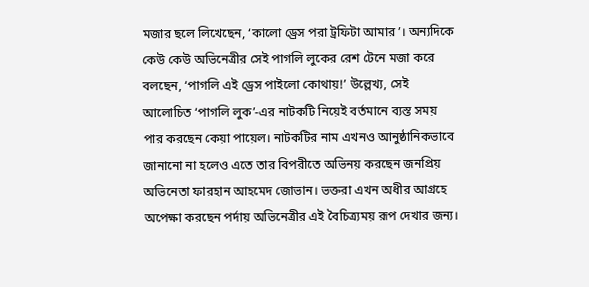মজার ছলে লিখেছেন, ‘কালো ড্রেস পরা ট্রফিটা আমার’। অন্যদিকে কেউ কেউ অভিনেত্রীর সেই পাগলি লুকের রেশ টেনে মজা করে বলছেন, ‘পাগলি এই ড্রেস পাইলো কোথায়!’ উল্লেখ্য, সেই আলোচিত ‘পাগলি লুক’-এর নাটকটি নিয়েই বর্তমানে ব্যস্ত সময় পার করছেন কেয়া পায়েল। নাটকটির নাম এখনও আনুষ্ঠানিকভাবে জানানো না হলেও এতে তার বিপরীতে অভিনয় করছেন জনপ্রিয় অভিনেতা ফারহান আহমেদ জোভান। ভক্তরা এখন অধীর আগ্রহে অপেক্ষা করছেন পর্দায় অভিনেত্রীর এই বৈচিত্র্যময় রূপ দেখার জন্য।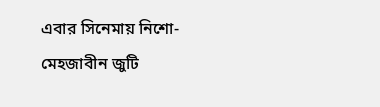এবার সিনেমায় নিশো-মেহজাবীন জুটি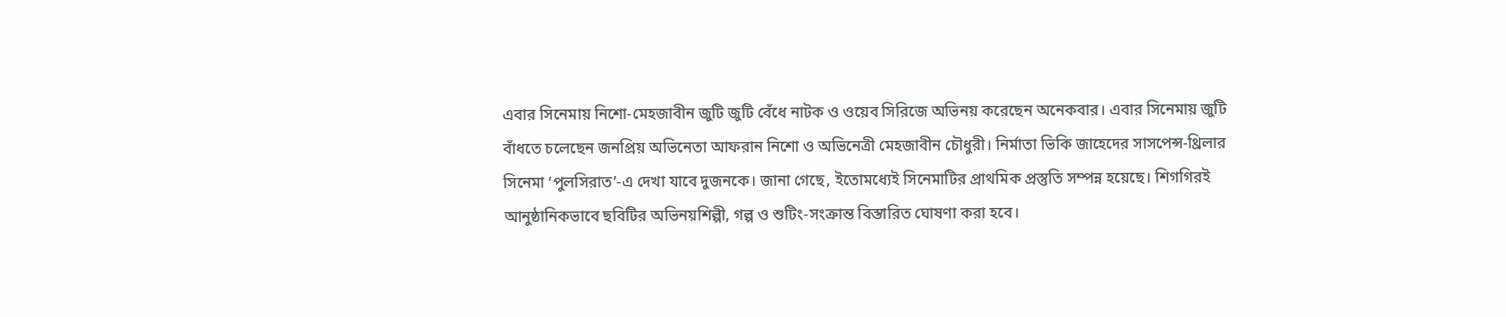এবার সিনেমায় নিশো-মেহজাবীন জুটি জুটি বেঁধে নাটক ও ওয়েব সিরিজে অভিনয় করেছেন অনেকবার। এবার সিনেমায় জুটি বাঁধতে চলেছেন জনপ্রিয় অভিনেতা আফরান নিশো ও অভিনেত্রী মেহজাবীন চৌধুরী। নির্মাতা ভিকি জাহেদের সাসপেন্স-থ্রিলার সিনেমা ‌‘পুলসিরাত’-এ দেখা যাবে দুজনকে। জানা গেছে, ইতোমধ্যেই সিনেমাটির প্রাথমিক প্রস্তুতি সম্পন্ন হয়েছে। শিগগিরই আনুষ্ঠানিকভাবে ছবিটির অভিনয়শিল্পী, গল্প ও শুটিং-সংক্রান্ত বিস্তারিত ঘোষণা করা হবে।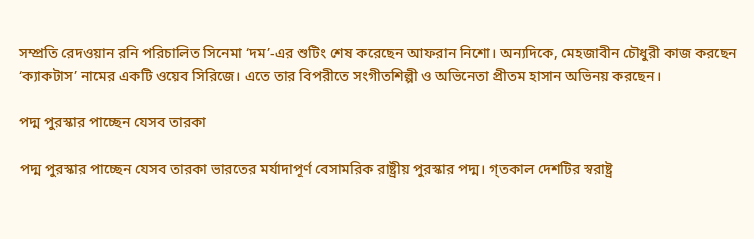সম্প্রতি রেদওয়ান রনি পরিচালিত সিনেমা ‘দম’-এর শুটিং শেষ করেছেন আফরান নিশো। অন্যদিকে, মেহজাবীন চৌধুরী কাজ করছেন ‘ক্যাকটাস’ নামের একটি ওয়েব সিরিজে। এতে তার বিপরীতে সংগীতশিল্পী ও অভিনেতা প্রীতম হাসান অভিনয় করছেন।

পদ্ম পুরস্কার পাচ্ছেন যেসব তারকা

পদ্ম পুরস্কার পাচ্ছেন যেসব তারকা ভারতের মর্যাদাপূর্ণ বেসামরিক রাষ্ট্রীয় পুরস্কার পদ্ম। গ্তকাল দেশটির স্বরাষ্ট্র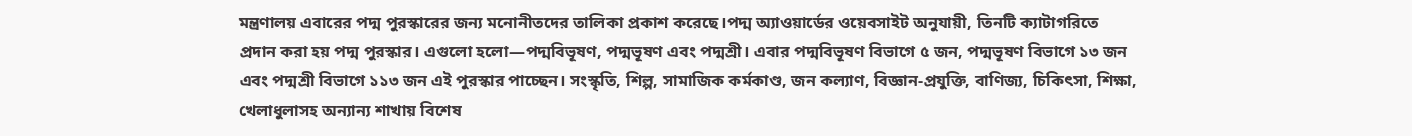মন্ত্রণালয় এবারের পদ্ম পুরস্কারের জন্য মনোনীতদের তালিকা প্রকাশ করেছে।পদ্ম অ্যাওয়ার্ডের ওয়েবসাইট অনুযায়ী, তিনটি ক্যাটাগরিতে প্রদান করা হয় পদ্ম পুরস্কার। এগুলো হলো—পদ্মবিভূষণ, পদ্মভূষণ এবং পদ্মশ্রী। এবার পদ্মবিভূষণ বিভাগে ৫ জন, পদ্মভূষণ বিভাগে ১৩ জন এবং পদ্মশ্রী বিভাগে ১১৩ জন এই পুরস্কার পাচ্ছেন। সংস্কৃতি, শিল্প, সামাজিক কর্মকাণ্ড, জন কল্যাণ, বিজ্ঞান-প্রযুক্তি, বাণিজ্য, চিকিৎসা, শিক্ষা, খেলাধুলাসহ অন্যান্য শাখায় বিশেষ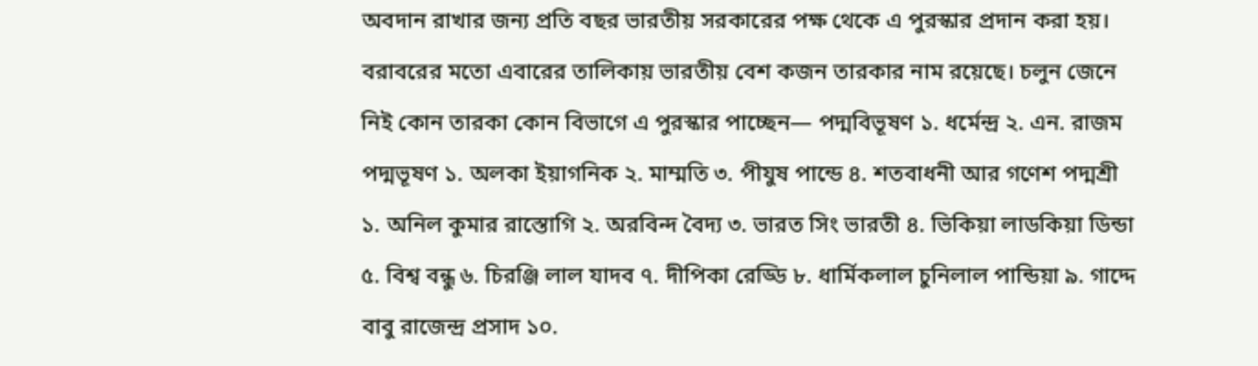অবদান রাখার জন্য প্রতি বছর ভারতীয় সরকারের পক্ষ থেকে এ পুরস্কার প্রদান করা হয়। বরাবরের মতো এবারের তালিকায় ভারতীয় বেশ কজন তারকার নাম রয়েছে। চলুন জেনে নিই কোন তারকা কোন বিভাগে এ পুরস্কার পাচ্ছেন— পদ্মবিভূষণ ১. ধর্মেন্দ্র ২. এন. রাজম পদ্মভূষণ ১. অলকা ইয়াগনিক ২. মাম্মতি ৩. পীযুষ পান্ডে ৪. শতবাধনী আর গণেশ পদ্মশ্রী ১. অনিল কুমার রাস্তোগি ২. অরবিন্দ বৈদ্য ৩. ভারত সিং ভারতী ৪. ভিকিয়া লাডকিয়া ডিন্ডা ৫. বিশ্ব বন্ধু ৬. চিরঞ্জি লাল যাদব ৭. দীপিকা রেড্ডি ৮. ধার্মিকলাল চুনিলাল পান্ডিয়া ৯. গাদ্দে বাবু রাজেন্দ্র প্রসাদ ১০.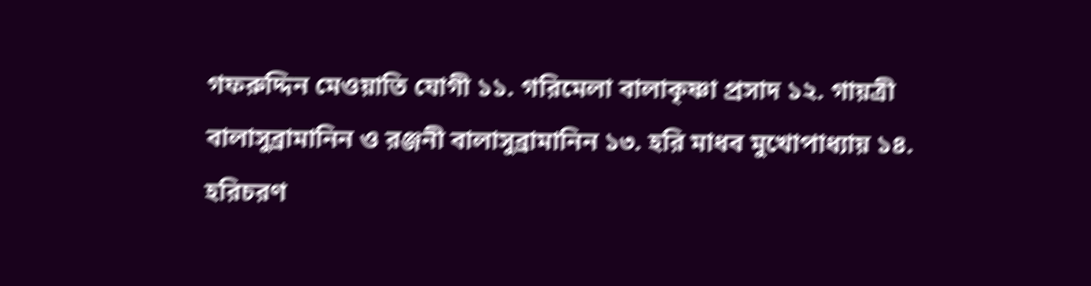গফরুদ্দিন মেওয়াতি যোগী ১১. গরিমেলা বালাকৃষ্ণা প্রসাদ ১২. গায়ত্রী বালাসুব্রামানিন ও রঞ্জনী বালাসুব্রামানিন ১৩. হরি মাধব মুখোপাধ্যায় ১৪. হরিচরণ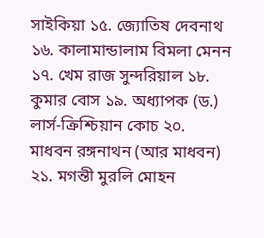সাইকিয়া ১৫. জ্যোতিষ দেবনাথ ১৬. কালামান্ডালাম বিমলা মেনন ১৭. খেম রাজ সুন্দরিয়াল ১৮. কুমার বোস ১৯. অধ্যাপক (ড.) লার্স-ক্রিশ্চিয়ান কোচ ২০. মাধবন রঙ্গনাথন (আর মাধবন) ২১. মগন্তী মুরলি মোহন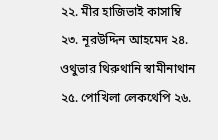২২. মীর হাজিভাই কাসাম্বি ২৩. নূরউদ্দিন আহমেদ ২৪. ওথুভার থিরুথানি স্বামীনাথান ২৫. পোখিলা লেকথেপি ২৬.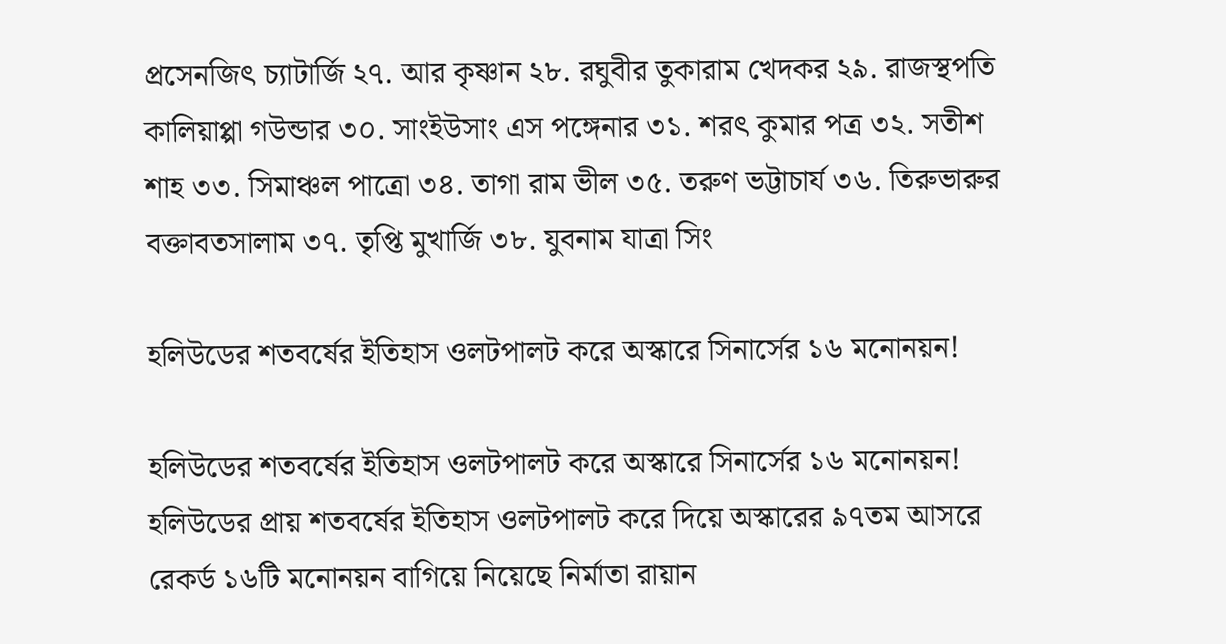প্রসেনজিৎ চ্যাটার্জি ২৭. আর কৃষ্ণান ২৮. রঘুবীর তুকারাম খেদকর ২৯. রাজস্থপতি কালিয়াপ্পা গউন্ডার ৩০. সাংইউসাং এস পঙ্গেনার ৩১. শরৎ কুমার পত্র ৩২. সতীশ শাহ ৩৩. সিমাঞ্চল পাত্রো ৩৪. তাগা রাম ভীল ৩৫. তরুণ ভট্টাচার্য ৩৬. তিরুভারুর বক্তাবতসালাম ৩৭. তৃপ্তি মুখার্জি ৩৮. যুবনাম যাত্রা সিং

হলিউডের শতবর্ষের ইতিহাস ওলটপালট করে অস্কারে সিনার্সের ১৬ মনোনয়ন!

হলিউডের শতবর্ষের ইতিহাস ওলটপালট করে অস্কারে সিনার্সের ১৬ মনোনয়ন! হলিউডের প্রায় শতবর্ষের ইতিহাস ওলটপালট করে দিয়ে অস্কারের ৯৭তম আসরে রেকর্ড ১৬টি মনোনয়ন বাগিয়ে নিয়েছে নির্মাতা রায়ান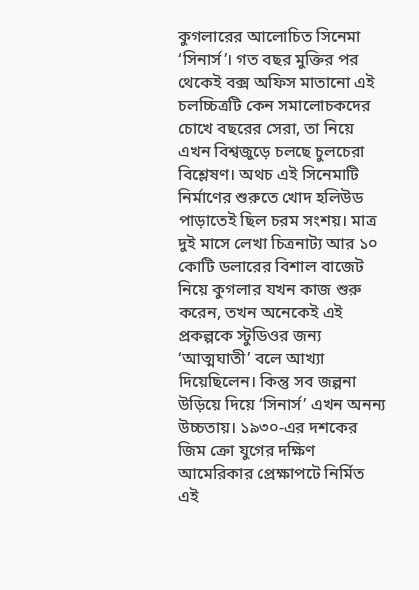কুগলারের আলোচিত সিনেমা ‘সিনার্স’। গত বছর মুক্তির পর থেকেই বক্স অফিস মাতানো এই চলচ্চিত্রটি কেন সমালোচকদের চোখে বছরের সেরা, তা নিয়ে এখন বিশ্বজুড়ে চলছে চুলচেরা বিশ্লেষণ। অথচ এই সিনেমাটি নির্মাণের শুরুতে খোদ হলিউড পাড়াতেই ছিল চরম সংশয়। মাত্র দুই মাসে লেখা চিত্রনাট্য আর ১০ কোটি ডলারের বিশাল বাজেট নিয়ে কুগলার যখন কাজ শুরু করেন, তখন অনেকেই এই প্রকল্পকে স্টুডিওর জন্য ‘আত্মঘাতী’ বলে আখ্যা দিয়েছিলেন। কিন্তু সব জল্পনা উড়িয়ে দিয়ে ‘সিনার্স’ এখন অনন্য উচ্চতায়। ১৯৩০-এর দশকের জিম ক্রো যুগের দক্ষিণ আমেরিকার প্রেক্ষাপটে নির্মিত এই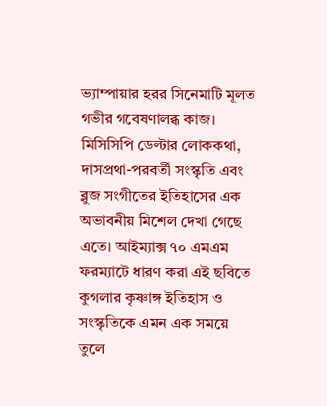ভ্যাম্পায়ার হরর সিনেমাটি মূলত গভীর গবেষণালব্ধ কাজ। মিসিসিপি ডেল্টার লোককথা, দাসপ্রথা-পরবর্তী সংস্কৃতি এবং ব্লুজ সংগীতের ইতিহাসের এক অভাবনীয় মিশেল দেখা গেছে এতে। আইম্যাক্স ৭০ এমএম ফরম্যাটে ধারণ করা এই ছবিতে কুগলার কৃষ্ণাঙ্গ ইতিহাস ও সংস্কৃতিকে এমন এক সময়ে তুলে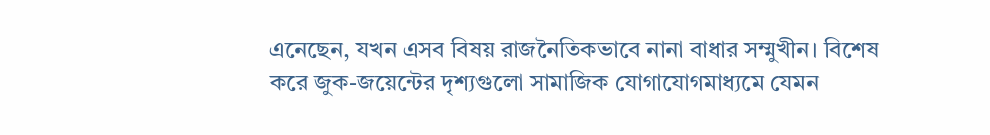এনেছেন, যখন এসব বিষয় রাজনৈতিকভাবে নানা বাধার সম্মুখীন। বিশেষ করে জুক-জয়েন্টের দৃশ্যগুলো সামাজিক যোগাযোগমাধ্যমে যেমন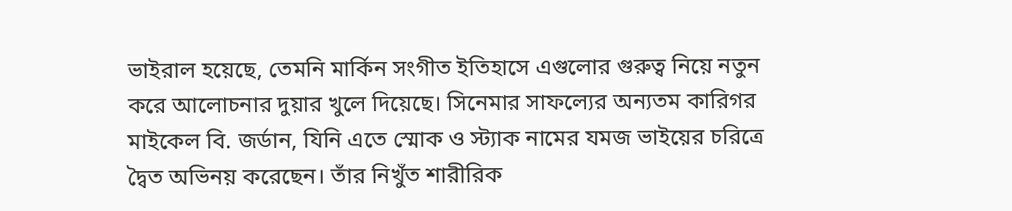ভাইরাল হয়েছে, তেমনি মার্কিন সংগীত ইতিহাসে এগুলোর গুরুত্ব নিয়ে নতুন করে আলোচনার দুয়ার খুলে দিয়েছে। সিনেমার সাফল্যের অন্যতম কারিগর মাইকেল বি. জর্ডান, যিনি এতে স্মোক ও স্ট্যাক নামের যমজ ভাইয়ের চরিত্রে দ্বৈত অভিনয় করেছেন। তাঁর নিখুঁত শারীরিক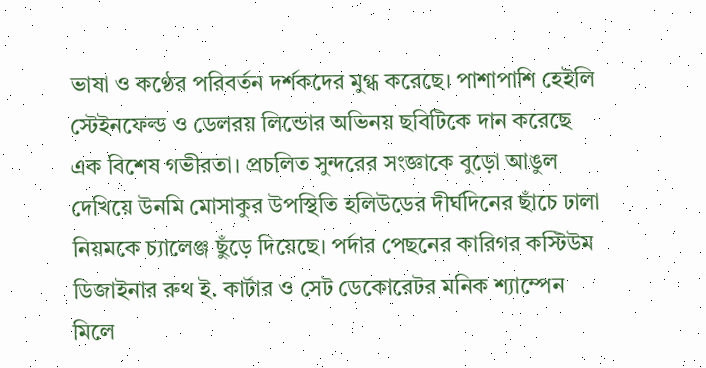ভাষা ও কণ্ঠের পরিবর্তন দর্শকদের মুগ্ধ করেছে। পাশাপাশি হেইলি স্টেইনফেল্ড ও ডেলরয় লিন্ডোর অভিনয় ছবিটিকে দান করেছে এক বিশেষ গভীরতা। প্রচলিত সুন্দরের সংজ্ঞাকে বুড়ো আঙুল দেখিয়ে উনমি মোসাকুর উপস্থিতি হলিউডের দীর্ঘদিনের ছাঁচে ঢালা নিয়মকে চ্যালেঞ্জ ছুঁড়ে দিয়েছে। পর্দার পেছনের কারিগর কস্টিউম ডিজাইনার রুথ ই. কার্টার ও সেট ডেকোরেটর মনিক শ্যাম্পেন মিলে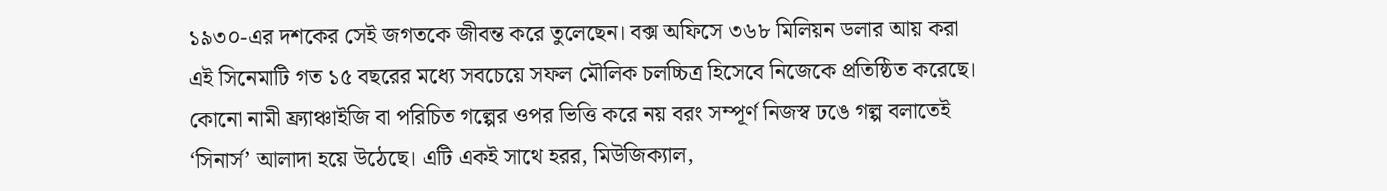১৯৩০-এর দশকের সেই জগতকে জীবন্ত করে তুলেছেন। বক্স অফিসে ৩৬৮ মিলিয়ন ডলার আয় করা এই সিনেমাটি গত ১৫ বছরের মধ্যে সবচেয়ে সফল মৌলিক চলচ্চিত্র হিসেবে নিজেকে প্রতিষ্ঠিত করেছে। কোনো নামী ফ্র্যাঞ্চাইজি বা পরিচিত গল্পের ওপর ভিত্তি করে নয় বরং সম্পূর্ণ নিজস্ব ঢঙে গল্প বলাতেই ‘সিনার্স’ আলাদা হয়ে উঠেছে। এটি একই সাথে হরর, মিউজিক্যাল,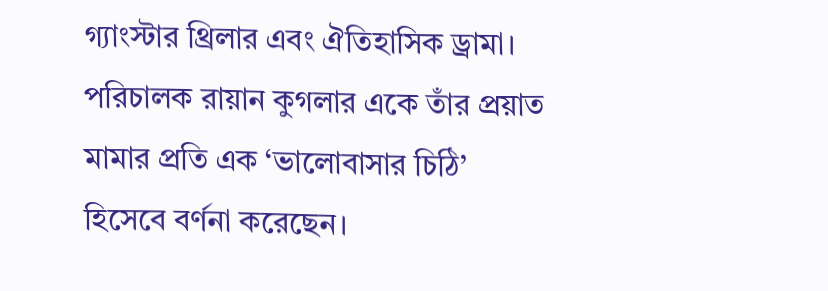গ্যাংস্টার থ্রিলার এবং ঐতিহাসিক ড্রামা। পরিচালক রায়ান কুগলার একে তাঁর প্রয়াত মামার প্রতি এক ‘ভালোবাসার চিঠি’ হিসেবে বর্ণনা করেছেন।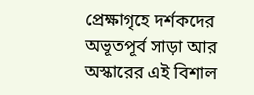প্রেক্ষাগৃহে দর্শকদের অভূতপূর্ব সাড়া আর অস্কারের এই বিশাল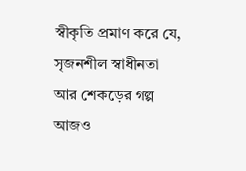স্বীকৃতি প্রমাণ করে যে, সৃজনশীল স্বাধীনতা আর শেকড়ের গল্প আজও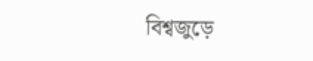বিশ্বজুড়ে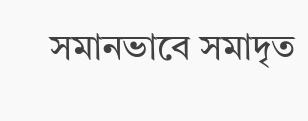সমানভাবে সমাদৃত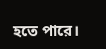হতে পারে।